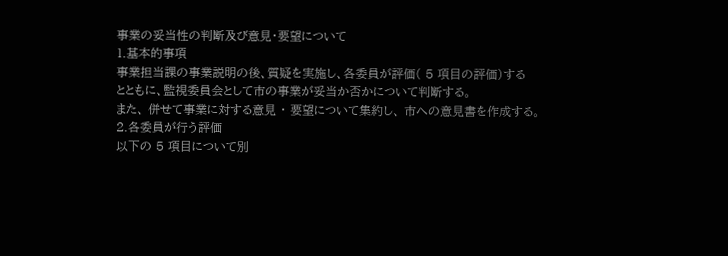事業の妥当性の判断及び意見・要望について
1.基本的事項
事業担当課の事業説明の後、質疑を実施し、各委員が評価( 5 項目の評価)する
とともに、監視委員会として市の事業が妥当か否かについて判断する。
また、 併せて事業に対する意見 ・ 要望について集約し、 市への意見書を作成する。
2.各委員が行う評価
以下の 5 項目について別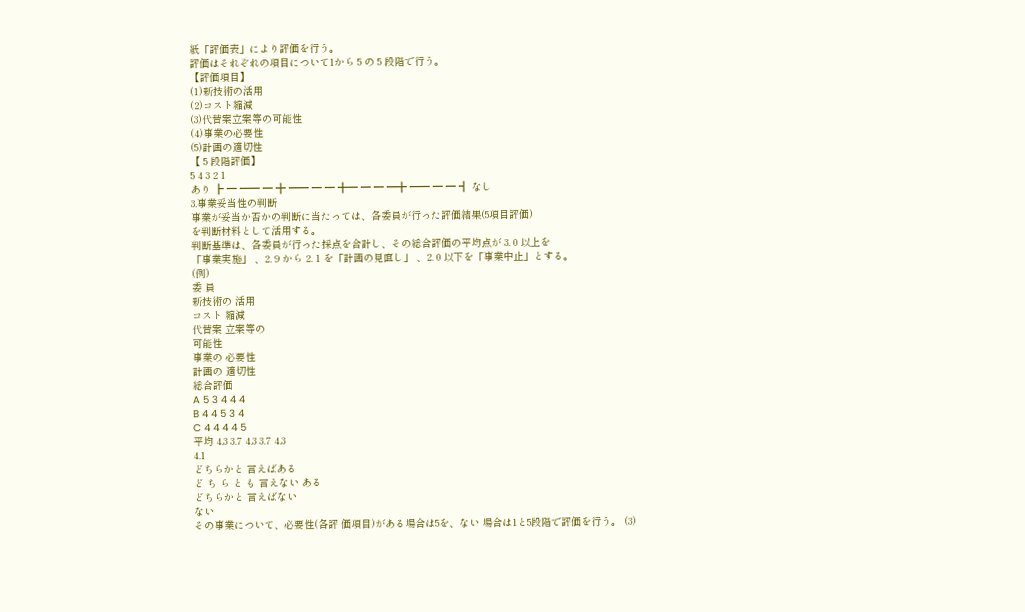紙「評価表」により評価を行う。
評価はそれぞれの項目について1から 5 の 5 段階で行う。
【評価項目】
(1)新技術の活用
(2)コスト縮減
(3)代替案立案等の可能性
(4)事業の必要性
(5)計画の適切性
【 5 段階評価】
5 4 3 2 1
あり ┣ ━ ━━ ━ ╋ ━━ ━ ━ ╋━ ━ ━ ━╋ ━━ ━ ━ ┫ なし
3.事業妥当性の判断
事業が妥当か否かの判断に当たっては、各委員が行った評価結果(5項目評価)
を判断材料として活用する。
判断基準は、各委員が行った採点を合計し、その総合評価の平均点が 3. 0 以上を
「事業実施」 、2. 9 から 2. 1 を「計画の見直し」 、2. 0 以下を「事業中止」とする。
(例)
委 員
新技術の 活用
コスト 縮減
代替案 立案等の
可能性
事業の 必要性
計画の 適切性
総合評価
A 5 3 4 4 4
B 4 4 5 3 4
C 4 4 4 4 5
平均 4.3 3.7 4.3 3.7 4.3
4.1
どちらかと 言えばある
ど ち ら と も 言えない ある
どちらかと 言えばない
ない
その事業について、必要性(各評 価項目)がある場合は5を、ない 場合は1と5段階で評価を行う。 (3)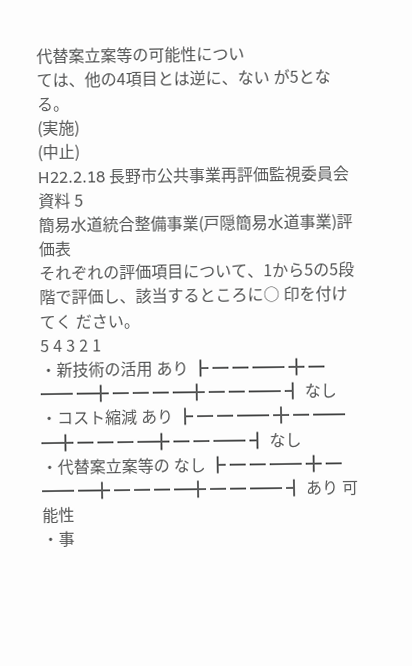代替案立案等の可能性につい
ては、他の4項目とは逆に、ない が5となる。
(実施)
(中止)
H22.2.18 長野市公共事業再評価監視委員会
資料 5
簡易水道統合整備事業(戸隠簡易水道事業)評価表
それぞれの評価項目について、1から5の5段階で評価し、該当するところに○ 印を付けてく ださい。
5 4 3 2 1
・新技術の活用 あり ┣ ━ ━ ━━ ╋ ━ ━━ ━╋ ━ ━ ━ ━╋ ━ ━ ━━ ┫ なし
・コスト縮減 あり ┣ ━ ━ ━━ ╋ ━ ━━ ━╋ ━ ━ ━ ━╋ ━ ━ ━━ ┫ なし
・代替案立案等の なし ┣ ━ ━ ━━ ╋ ━ ━━ ━╋ ━ ━ ━ ━╋ ━ ━ ━━ ┫ あり 可能性
・事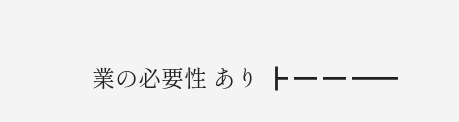業の必要性 あり ┣ ━ ━ ━━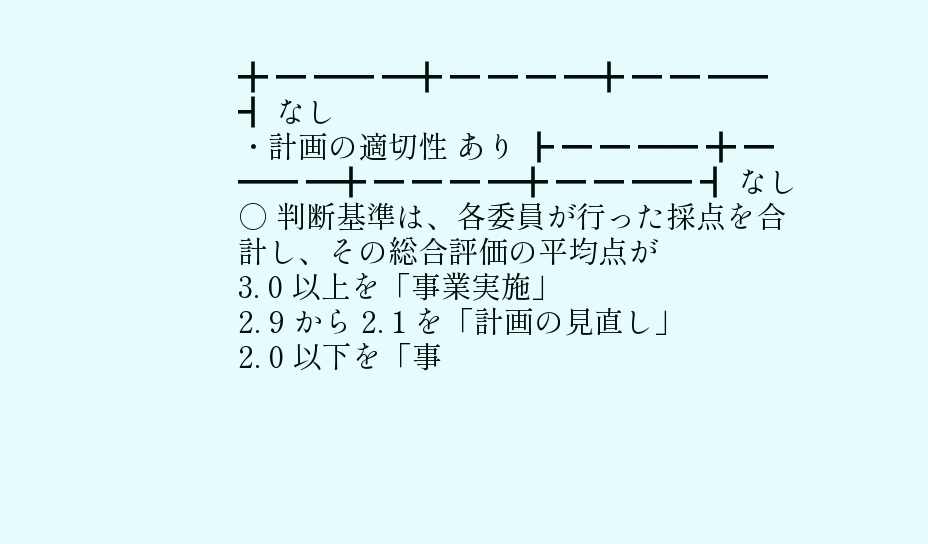╋ ━ ━━ ━╋ ━ ━ ━ ━╋ ━ ━ ━━ ┫ なし
・計画の適切性 あり ┣ ━ ━ ━━ ╋ ━ ━━ ━╋ ━ ━ ━ ━╋ ━ ━ ━━ ┫ なし
○ 判断基準は、各委員が行った採点を合計し、その総合評価の平均点が
3. 0 以上を「事業実施」
2. 9 から 2. 1 を「計画の見直し」
2. 0 以下を「事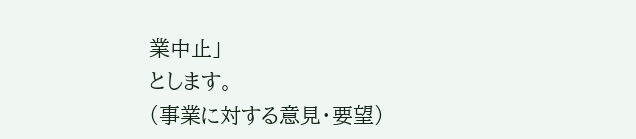業中止」
とします。
(事業に対する意見・要望)